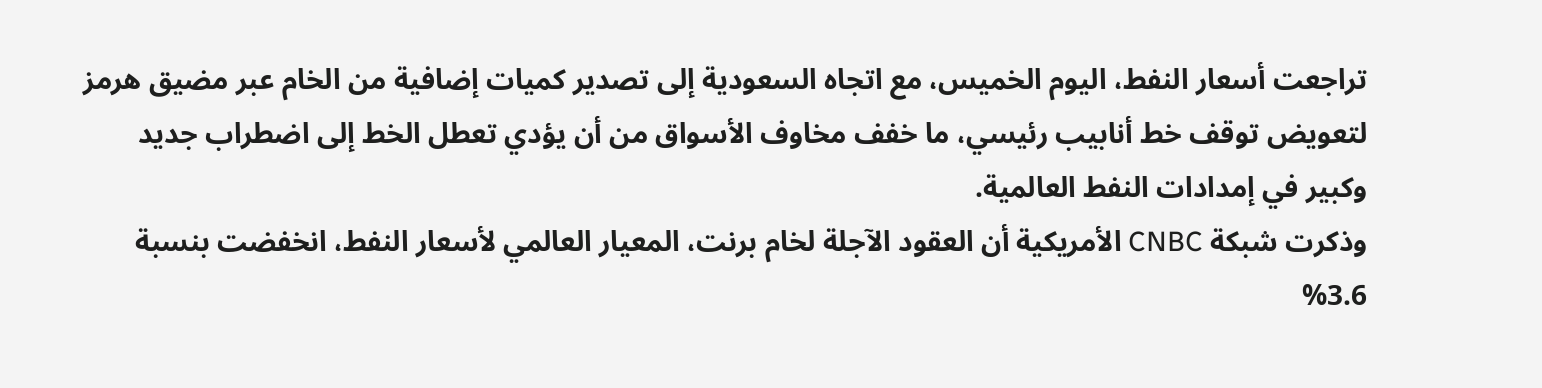تراجعت أسعار النفط، اليوم الخميس، مع اتجاه السعودية إلى تصدير كميات إضافية من الخام عبر مضيق هرمز لتعويض توقف خط أنابيب رئيسي، ما خفف مخاوف الأسواق من أن يؤدي تعطل الخط إلى اضطراب جديد وكبير في إمدادات النفط العالمية.
وذكرت شبكة CNBC الأمريكية أن العقود الآجلة لخام برنت، المعيار العالمي لأسعار النفط، انخفضت بنسبة 3.6%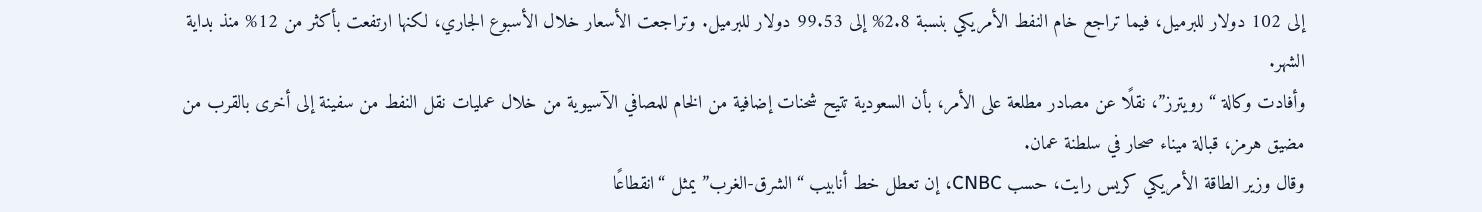إلى 102 دولار للبرميل، فيما تراجع خام النفط الأمريكي بنسبة 2.8% إلى 99.53 دولار للبرميل. وتراجعت الأسعار خلال الأسبوع الجاري، لكنها ارتفعت بأكثر من 12% منذ بداية الشهر.
وأفادت وكالة “رويترز”، نقلًا عن مصادر مطلعة على الأمر، بأن السعودية تتيح شحنات إضافية من الخام للمصافي الآسيوية من خلال عمليات نقل النفط من سفينة إلى أخرى بالقرب من مضيق هرمز، قبالة ميناء صحار في سلطنة عمان.
وقال وزير الطاقة الأمريكي كريس رايت، حسب CNBC، إن تعطل خط أنابيب “الشرق-الغرب” يمثل “انقطاعًا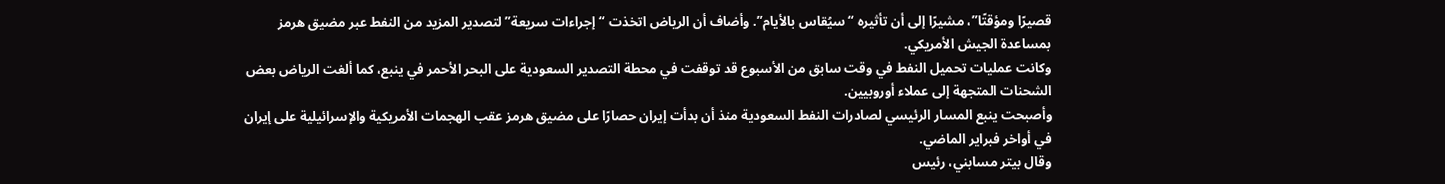قصيرًا ومؤقتًا”، مشيرًا إلى أن تأثيره “سيُقاس بالأيام”. وأضاف أن الرياض اتخذت “إجراءات سريعة” لتصدير المزيد من النفط عبر مضيق هرمز بمساعدة الجيش الأمريكي.
وكانت عمليات تحميل النفط في وقت سابق من الأسبوع قد توقفت في محطة التصدير السعودية على البحر الأحمر في ينبع، كما ألغت الرياض بعض الشحنات المتجهة إلى عملاء أوروبيين.
وأصبحت ينبع المسار الرئيسي لصادرات النفط السعودية منذ أن بدأت إيران حصارًا على مضيق هرمز عقب الهجمات الأمريكية والإسرائيلية على إيران في أواخر فبراير الماضي.
وقال بيتر مسابني، رئيس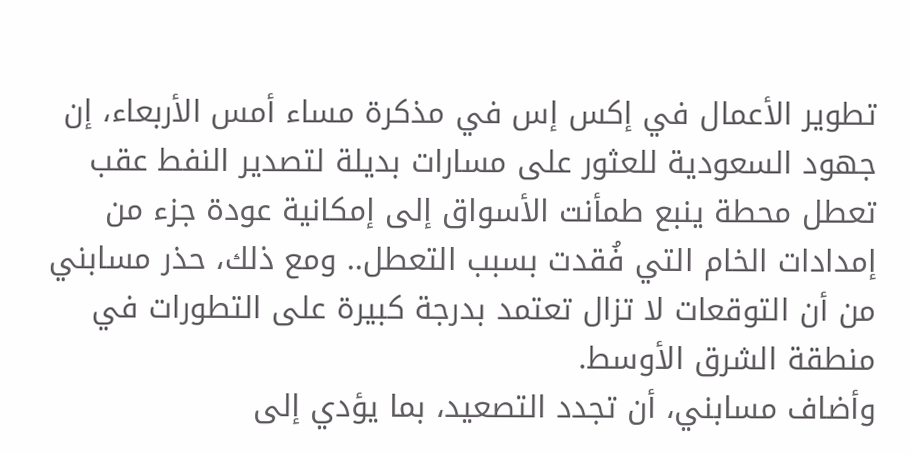تطوير الأعمال في إكس إس في مذكرة مساء أمس الأربعاء، إن جهود السعودية للعثور على مسارات بديلة لتصدير النفط عقب تعطل محطة ينبع طمأنت الأسواق إلى إمكانية عودة جزء من إمدادات الخام التي فُقدت بسبب التعطل.. ومع ذلك، حذر مسابني من أن التوقعات لا تزال تعتمد بدرجة كبيرة على التطورات في منطقة الشرق الأوسط.
وأضاف مسابني، أن تجدد التصعيد، بما يؤدي إلى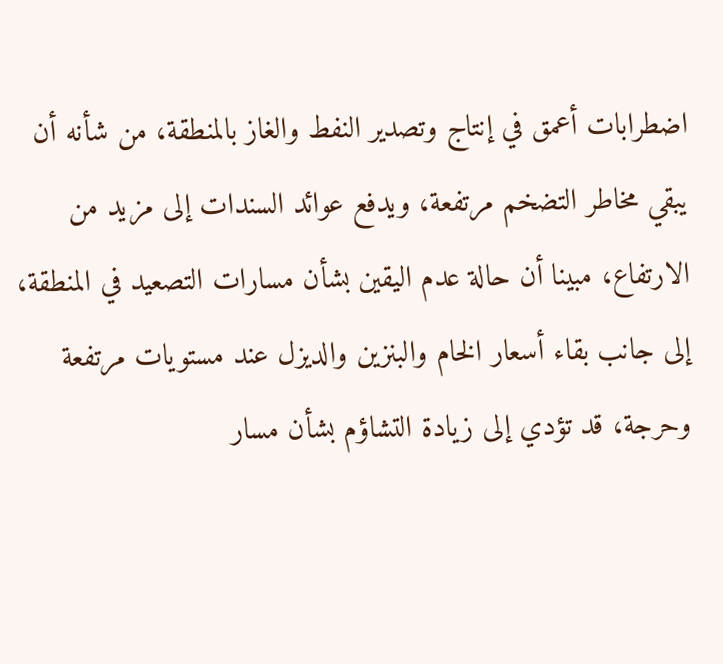اضطرابات أعمق في إنتاج وتصدير النفط والغاز بالمنطقة، من شأنه أن يبقي مخاطر التضخم مرتفعة، ويدفع عوائد السندات إلى مزيد من الارتفاع، مبينا أن حالة عدم اليقين بشأن مسارات التصعيد في المنطقة، إلى جانب بقاء أسعار الخام والبنزين والديزل عند مستويات مرتفعة وحرجة، قد تؤدي إلى زيادة التشاؤم بشأن مسار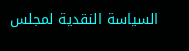السياسة النقدية لمجلس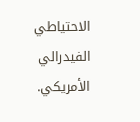الاحتياطي الفيدرالي الأمريكي.